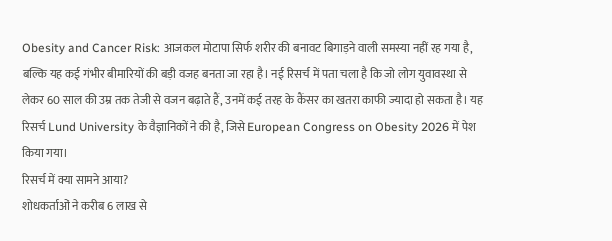Obesity and Cancer Risk: आजकल मोटापा सिर्फ शरीर की बनावट बिगाड़ने वाली समस्या नहीं रह गया है, बल्कि यह कई गंभीर बीमारियों की बड़ी वजह बनता जा रहा है। नई रिसर्च में पता चला है कि जो लोग युवावस्था से लेकर 60 साल की उम्र तक तेजी से वजन बढ़ाते हैं, उनमें कई तरह के कैंसर का खतरा काफी ज्यादा हो सकता है। यह रिसर्च Lund University के वैज्ञानिकों ने की है, जिसे European Congress on Obesity 2026 में पेश किया गया।
रिसर्च में क्या सामने आया?
शोधकर्ताओं ने करीब 6 लाख से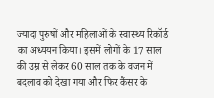ज्यादा पुरुषों और महिलाओं के स्वास्थ्य रिकॉर्ड का अध्ययन किया। इसमें लोगों के 17 साल की उम्र से लेकर 60 साल तक के वजन में बदलाव को देखा गया और फिर कैंसर के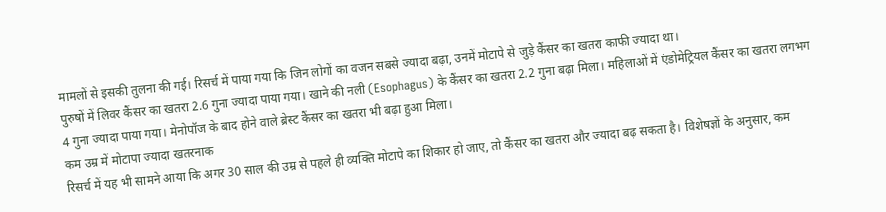मामलों से इसकी तुलना की गई। रिसर्च में पाया गया कि जिन लोगों का वजन सबसे ज्यादा बढ़ा, उनमें मोटापे से जुड़े कैंसर का खतरा काफी ज्यादा था।
पुरुषों में लिवर कैंसर का खतरा 2.6 गुना ज्यादा पाया गया। खाने की नली (Esophagus) के कैंसर का खतरा 2.2 गुना बढ़ा मिला। महिलाओं में एंडोमेट्रियल कैंसर का खतरा लगभग 4 गुना ज्यादा पाया गया। मेनोपॉज के बाद होने वाले ब्रेस्ट कैंसर का खतरा भी बढ़ा हुआ मिला।
कम उम्र में मोटापा ज्यादा खतरनाक
रिसर्च में यह भी सामने आया कि अगर 30 साल की उम्र से पहले ही व्यक्ति मोटापे का शिकार हो जाए, तो कैंसर का खतरा और ज्यादा बढ़ सकता है। विशेषज्ञों के अनुसार, कम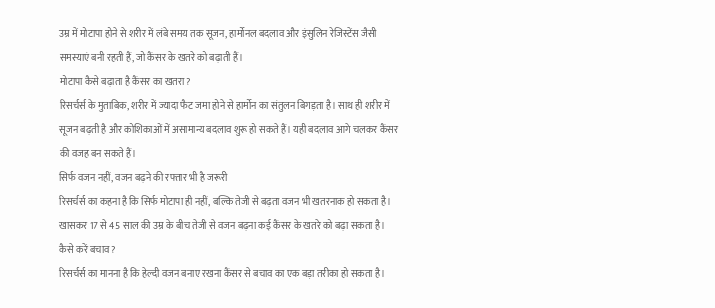उम्र में मोटापा होने से शरीर में लंबे समय तक सूजन, हार्मोनल बदलाव और इंसुलिन रेजिस्टेंस जैसी समस्याएं बनी रहती हैं, जो कैंसर के खतरे को बढ़ाती हैं।
मोटापा कैसे बढ़ाता है कैंसर का खतरा?
रिसर्चर्स के मुताबिक, शरीर में ज्यादा फैट जमा होने से हार्मोन का संतुलन बिगड़ता है। साथ ही शरीर में सूजन बढ़ती है और कोशिकाओं में असामान्य बदलाव शुरू हो सकते हैं। यही बदलाव आगे चलकर कैंसर की वजह बन सकते हैं।
सिर्फ वजन नहीं, वजन बढ़ने की रफ्तार भी है जरूरी
रिसर्चर्स का कहना है कि सिर्फ मोटापा ही नहीं, बल्कि तेजी से बढ़ता वजन भी खतरनाक हो सकता है। खासकर 17 से 45 साल की उम्र के बीच तेजी से वजन बढ़ना कई कैंसर के खतरे को बढ़ा सकता है।
कैसे करें बचाव?
रिसर्चर्स का मानना है कि हेल्दी वजन बनाए रखना कैंसर से बचाव का एक बड़ा तरीका हो सकता है।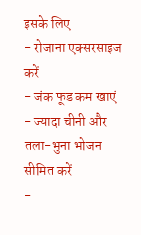इसके लिए
- रोजाना एक्सरसाइज करें
- जंक फूड कम खाएं
- ज्यादा चीनी और तला-भुना भोजन सीमित करें
-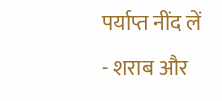पर्याप्त नींद लें
- शराब और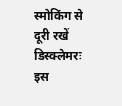स्मोकिंग से दूरी रखें
डिस्क्लेमरः इस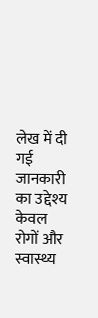लेख में दी गई जानकारी का उद्देश्य केवल रोगों और स्वास्थ्य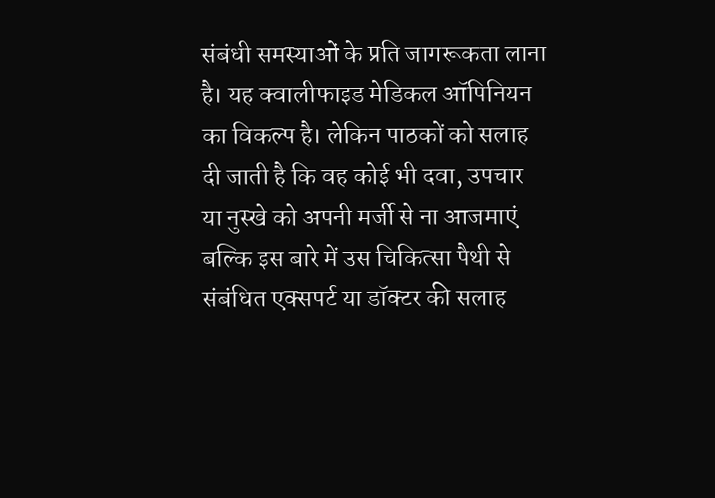संबंधी समस्याओं के प्रति जागरूकता लाना है। यह क्वालीफाइड मेडिकल ऑपिनियन का विकल्प है। लेकिन पाठकों को सलाह दी जाती है कि वह कोई भी दवा, उपचार या नुस्खे को अपनी मर्जी से ना आजमाएं बल्कि इस बारे में उस चिकित्सा पैथी से संबंधित एक्सपर्ट या डॉक्टर की सलाह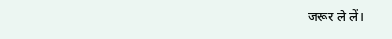जरूर ले लें।